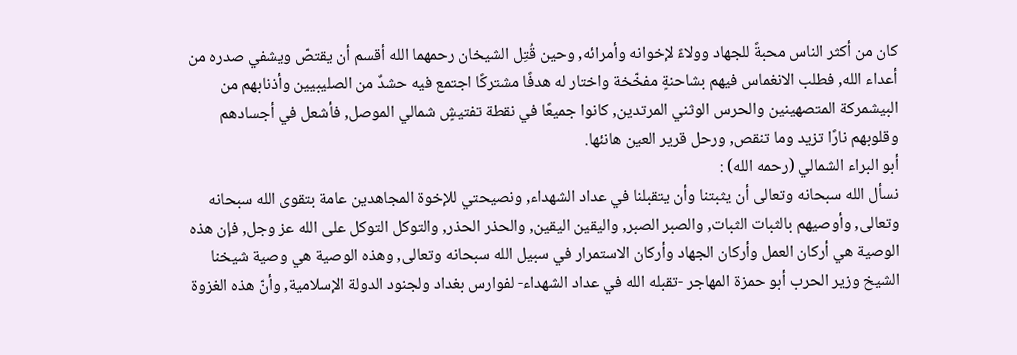كان من أكثر الناس محبةً للجهاد وولاءً لإخوانه وأمرائه, وحين قُتِل الشيخان رحمهما الله أقسم أن يقتصّ ويشفي صدره من أعداء الله, فطلب الانغماس فيهم بشاحنةٍ مفخّخة واختار له هدفًا مشتركًا اجتمع فيه حشدٌ من الصليبيين وأذنابهم من البيشمركة المتصهينين والحرس الوثني المرتدين, كانوا جميعًا في نقطة تفتيشٍ شمالي الموصل, فأشعل في أجسادهم وقلوبهم نارًا تزيد وما تنقص, ورحل قرير العين هانئها.
أبو البراء الشمالي (رحمه الله) :
نسأل الله سبحانه وتعالى أن يثبتنا وأن يتقبلنا في عداد الشهداء, ونصيحتي للإخوة المجاهدين عامة بتقوى الله سبحانه وتعالى, وأوصيهم بالثبات الثبات, والصبر الصبر, واليقين اليقين, والحذر الحذر, والتوكل التوكل على الله عز وجل, فإن هذه الوصية هي أركان العمل وأركان الجهاد وأركان الاستمرار في سبيل الله سبحانه وتعالى, وهذه الوصية هي وصية شيخنا الشيخ وزير الحرب أبو حمزة المهاجر -تقبله الله في عداد الشهداء- لفوارس بغداد ولجنود الدولة الإسلامية, وأنّ هذه الغزوة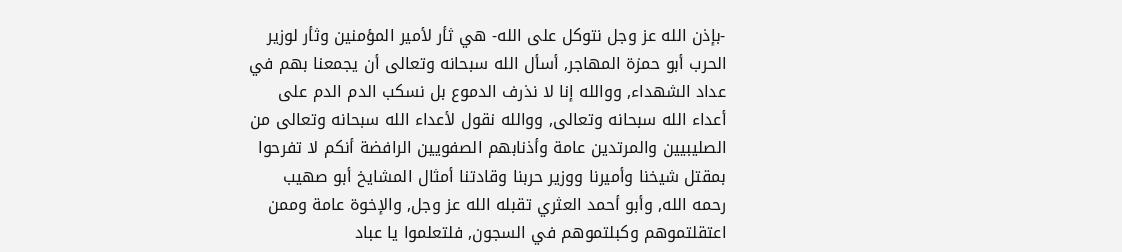-بإذن الله عز وجل نتوكل على الله- هي ثأر لأمير المؤمنين وثأر لوزير الحرب أبو حمزة المهاجر, أسأل الله سبحانه وتعالى أن يجمعنا بهم في عداد الشهداء, ووالله إنا لا نذرف الدموع بل نسكب الدم الدم على أعداء الله سبحانه وتعالى, ووالله نقول لأعداء الله سبحانه وتعالى من الصليبيين والمرتدين عامة وأذنابهم الصفويين الرافضة أنكم لا تفرحوا بمقتل شيخنا وأميرنا ووزير حربنا وقادتنا أمثال المشايخ أبو صهيب رحمه الله, وأبو أحمد العثري تقبله الله عز وجل, والإخوة عامة وممن اعتقلتموهم وكبلتموهم في السجون, فلتعلموا يا عباد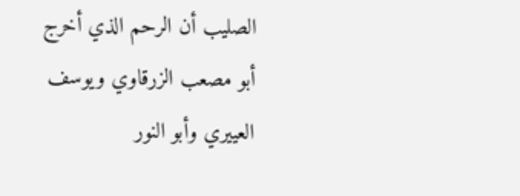الصليب أن الرحم الذي أخرج أبو مصعب الزرقاوي ويوسف العييري وأبو النور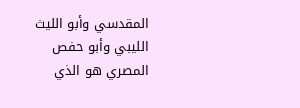المقدسي وأبو الليث الليبي وأبو حفص المصري هو الذي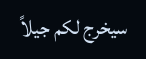سيخرج لكم جيلاً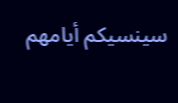سينسيكم أيامهم